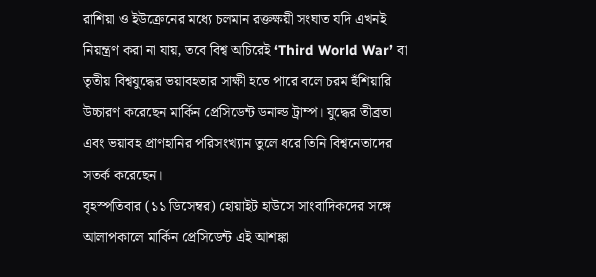রাশিয়া ও ইউক্রেনের মধ্যে চলমান রক্তক্ষয়ী সংঘাত যদি এখনই নিয়ন্ত্রণ করা না যায়, তবে বিশ্ব অচিরেই ‘Third World War’ বা তৃতীয় বিশ্বযুদ্ধের ভয়াবহতার সাক্ষী হতে পারে বলে চরম হুঁশিয়ারি উচ্চারণ করেছেন মার্কিন প্রেসিডেন্ট ডনাল্ড ট্রাম্প। যুদ্ধের তীব্রতা এবং ভয়াবহ প্রাণহানির পরিসংখ্যান তুলে ধরে তিনি বিশ্বনেতাদের সতর্ক করেছেন।
বৃহস্পতিবার (১১ ডিসেম্বর) হোয়াইট হাউসে সাংবাদিকদের সঙ্গে আলাপকালে মার্কিন প্রেসিডেন্ট এই আশঙ্কা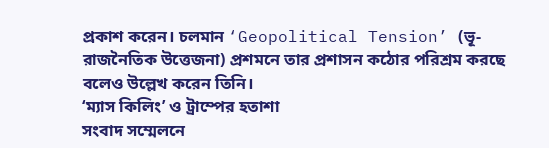প্রকাশ করেন। চলমান ‘Geopolitical Tension’ (ভূ-রাজনৈতিক উত্তেজনা) প্রশমনে তার প্রশাসন কঠোর পরিশ্রম করছে বলেও উল্লেখ করেন তিনি।
‘ম্যাস কিলিং’ ও ট্রাম্পের হতাশা
সংবাদ সম্মেলনে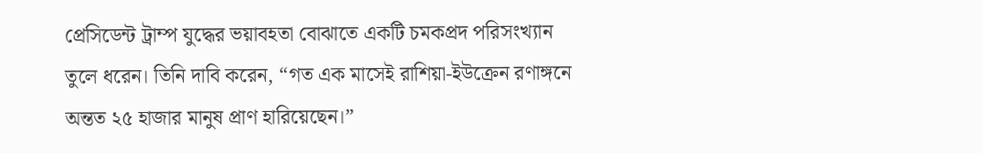প্রেসিডেন্ট ট্রাম্প যুদ্ধের ভয়াবহতা বোঝাতে একটি চমকপ্রদ পরিসংখ্যান তুলে ধরেন। তিনি দাবি করেন, “গত এক মাসেই রাশিয়া-ইউক্রেন রণাঙ্গনে অন্তত ২৫ হাজার মানুষ প্রাণ হারিয়েছেন।”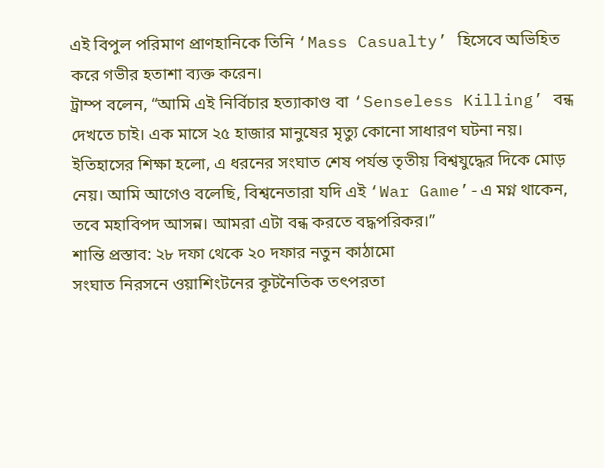এই বিপুল পরিমাণ প্রাণহানিকে তিনি ‘Mass Casualty’ হিসেবে অভিহিত করে গভীর হতাশা ব্যক্ত করেন।
ট্রাম্প বলেন, “আমি এই নির্বিচার হত্যাকাণ্ড বা ‘Senseless Killing’ বন্ধ দেখতে চাই। এক মাসে ২৫ হাজার মানুষের মৃত্যু কোনো সাধারণ ঘটনা নয়। ইতিহাসের শিক্ষা হলো, এ ধরনের সংঘাত শেষ পর্যন্ত তৃতীয় বিশ্বযুদ্ধের দিকে মোড় নেয়। আমি আগেও বলেছি, বিশ্বনেতারা যদি এই ‘War Game’-এ মগ্ন থাকেন, তবে মহাবিপদ আসন্ন। আমরা এটা বন্ধ করতে বদ্ধপরিকর।”
শান্তি প্রস্তাব: ২৮ দফা থেকে ২০ দফার নতুন কাঠামো
সংঘাত নিরসনে ওয়াশিংটনের কূটনৈতিক তৎপরতা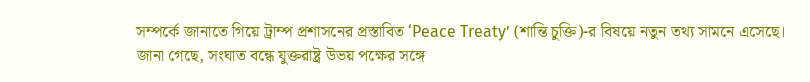সম্পর্কে জানাতে গিয়ে ট্রাম্প প্রশাসনের প্রস্তাবিত ‘Peace Treaty’ (শান্তি চুক্তি)-র বিষয়ে নতুন তথ্য সামনে এসেছে। জানা গেছে, সংঘাত বন্ধে যুক্তরাষ্ট্র উভয় পক্ষের সঙ্গে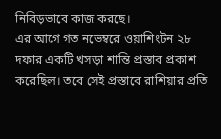নিবিড়ভাবে কাজ করছে।
এর আগে গত নভেম্বরে ওয়াশিংটন ২৮ দফার একটি খসড়া শান্তি প্রস্তাব প্রকাশ করেছিল। তবে সেই প্রস্তাবে রাশিয়ার প্রতি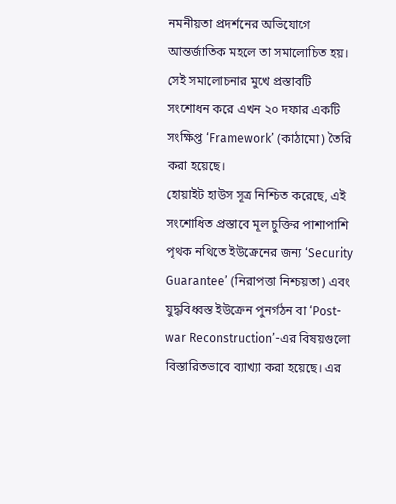নমনীয়তা প্রদর্শনের অভিযোগে আন্তর্জাতিক মহলে তা সমালোচিত হয়। সেই সমালোচনার মুখে প্রস্তাবটি সংশোধন করে এখন ২০ দফার একটি সংক্ষিপ্ত ‘Framework’ (কাঠামো) তৈরি করা হয়েছে।
হোয়াইট হাউস সূত্র নিশ্চিত করেছে, এই সংশোধিত প্রস্তাবে মূল চুক্তির পাশাপাশি পৃথক নথিতে ইউক্রেনের জন্য ‘Security Guarantee’ (নিরাপত্তা নিশ্চয়তা) এবং যুদ্ধবিধ্বস্ত ইউক্রেন পুনর্গঠন বা ‘Post-war Reconstruction’-এর বিষয়গুলো বিস্তারিতভাবে ব্যাখ্যা করা হয়েছে। এর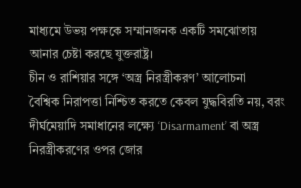মাধ্যমে উভয় পক্ষকে সম্মানজনক একটি সমঝোতায় আনার চেষ্টা করছে যুক্তরাষ্ট্র।
চীন ও রাশিয়ার সঙ্গে ‘অস্ত্র নিরস্ত্রীকরণ’ আলোচনা
বৈশ্বিক নিরাপত্তা নিশ্চিত করতে কেবল যুদ্ধবিরতি নয়, বরং দীর্ঘমেয়াদি সমাধানের লক্ষ্যে ‘Disarmament’ বা অস্ত্র নিরস্ত্রীকরণের ওপর জোর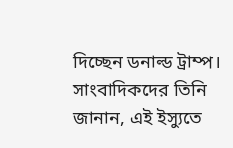দিচ্ছেন ডনাল্ড ট্রাম্প। সাংবাদিকদের তিনি জানান, এই ইস্যুতে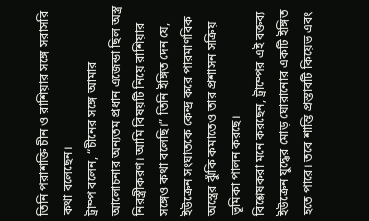তিনি পরাশক্তি চীন ও রাশিয়ার সঙ্গে সরাসরি কথা বলেছেন।
ট্রাম্প বলেন, “চীনের সঙ্গে আমার আলোচনার অন্যতম প্রধান এজেন্ডা ছিল অস্ত্র নিরস্ত্রীকরণ। আমি বিষয়টি নিয়ে রাশিয়ার সঙ্গেও কথা বলেছি।” তিনি ইঙ্গিত দেন যে, ইউক্রেন সংঘাতকে কেন্দ্র করে পারমাণবিক অস্ত্রের ঝুঁকি কমাতেও তার প্রশাসন সক্রিয় ভূমিকা পালন করছে।
বিশ্লেষকরা মনে করছেন, ট্রাম্পের এই বক্তব্য ইউক্রেন যুদ্ধের মোড় ঘোরানোর একটি ইঙ্গিত হতে পারে। তবে শান্তি প্রস্তাবটি কিয়েভ এবং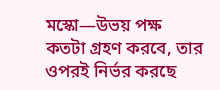মস্কো—উভয় পক্ষ কতটা গ্রহণ করবে, তার ওপরই নির্ভর করছে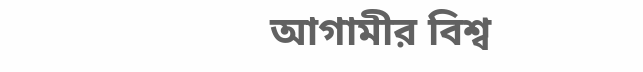আগামীর বিশ্ব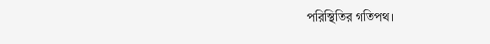পরিস্থিতির গতিপথ।